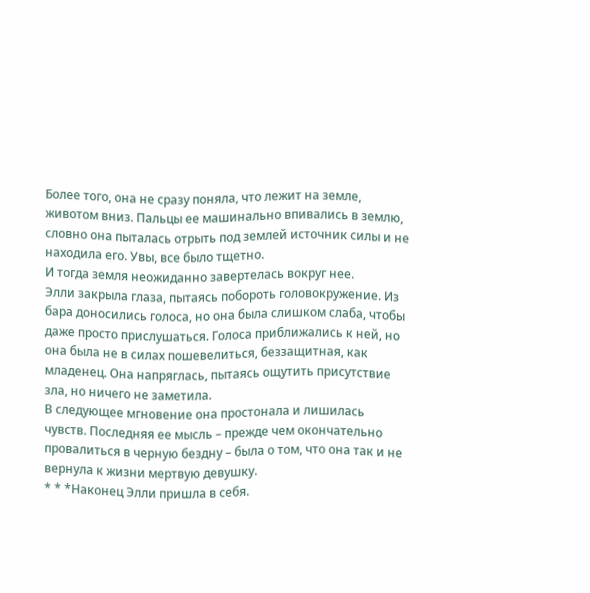Более того, она не сразу поняла, что лежит на земле, животом вниз. Пальцы ее машинально впивались в землю, словно она пыталась отрыть под землей источник силы и не находила его. Увы, все было тщетно.
И тогда земля неожиданно завертелась вокруг нее.
Элли закрыла глаза, пытаясь побороть головокружение. Из бара доносились голоса, но она была слишком слаба, чтобы даже просто прислушаться. Голоса приближались к ней, но она была не в силах пошевелиться, беззащитная, как младенец. Она напряглась, пытаясь ощутить присутствие зла, но ничего не заметила.
В следующее мгновение она простонала и лишилась чувств. Последняя ее мысль – прежде чем окончательно провалиться в черную бездну – была о том, что она так и не вернула к жизни мертвую девушку.
* * *Наконец Элли пришла в себя.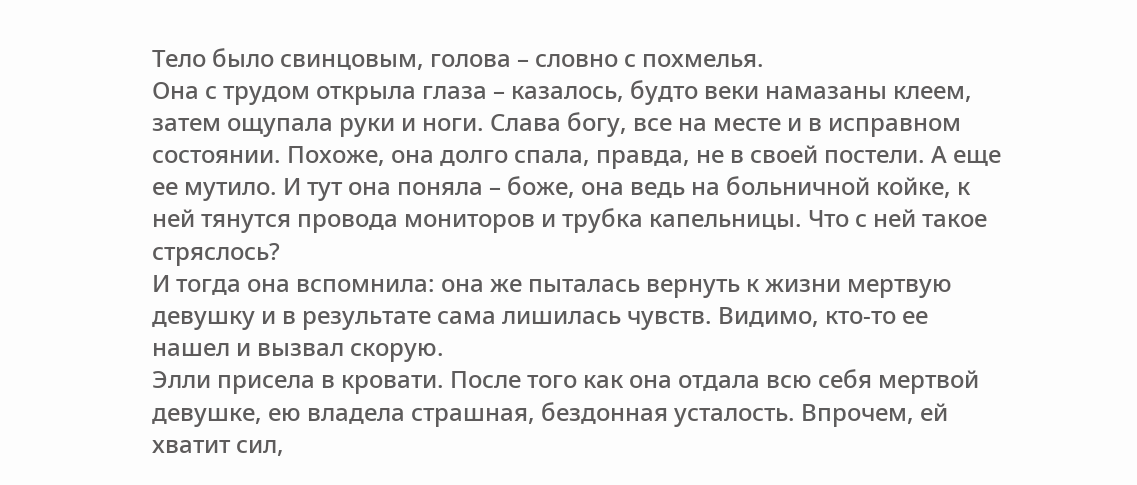Тело было свинцовым, голова – словно с похмелья.
Она с трудом открыла глаза – казалось, будто веки намазаны клеем, затем ощупала руки и ноги. Слава богу, все на месте и в исправном состоянии. Похоже, она долго спала, правда, не в своей постели. А еще ее мутило. И тут она поняла – боже, она ведь на больничной койке, к ней тянутся провода мониторов и трубка капельницы. Что с ней такое стряслось?
И тогда она вспомнила: она же пыталась вернуть к жизни мертвую девушку и в результате сама лишилась чувств. Видимо, кто-то ее нашел и вызвал скорую.
Элли присела в кровати. После того как она отдала всю себя мертвой девушке, ею владела страшная, бездонная усталость. Впрочем, ей хватит сил,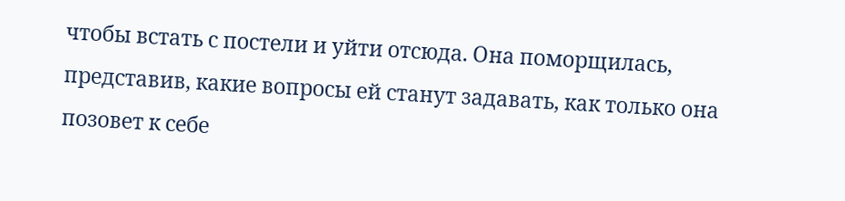чтобы встать с постели и уйти отсюда. Она поморщилась, представив, какие вопросы ей станут задавать, как только она позовет к себе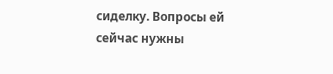сиделку. Вопросы ей сейчас нужны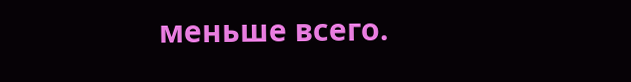меньше всего.